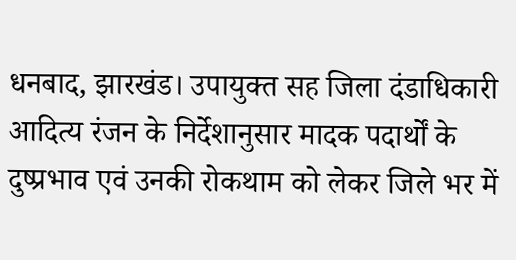धनबाद, झारखंड। उपायुक्त सह जिला दंडाधिकारी आदित्य रंजन के निर्देशानुसार मादक पदार्थों के दुष्प्रभाव एवं उनकी रोकथाम को लेकर जिले भर में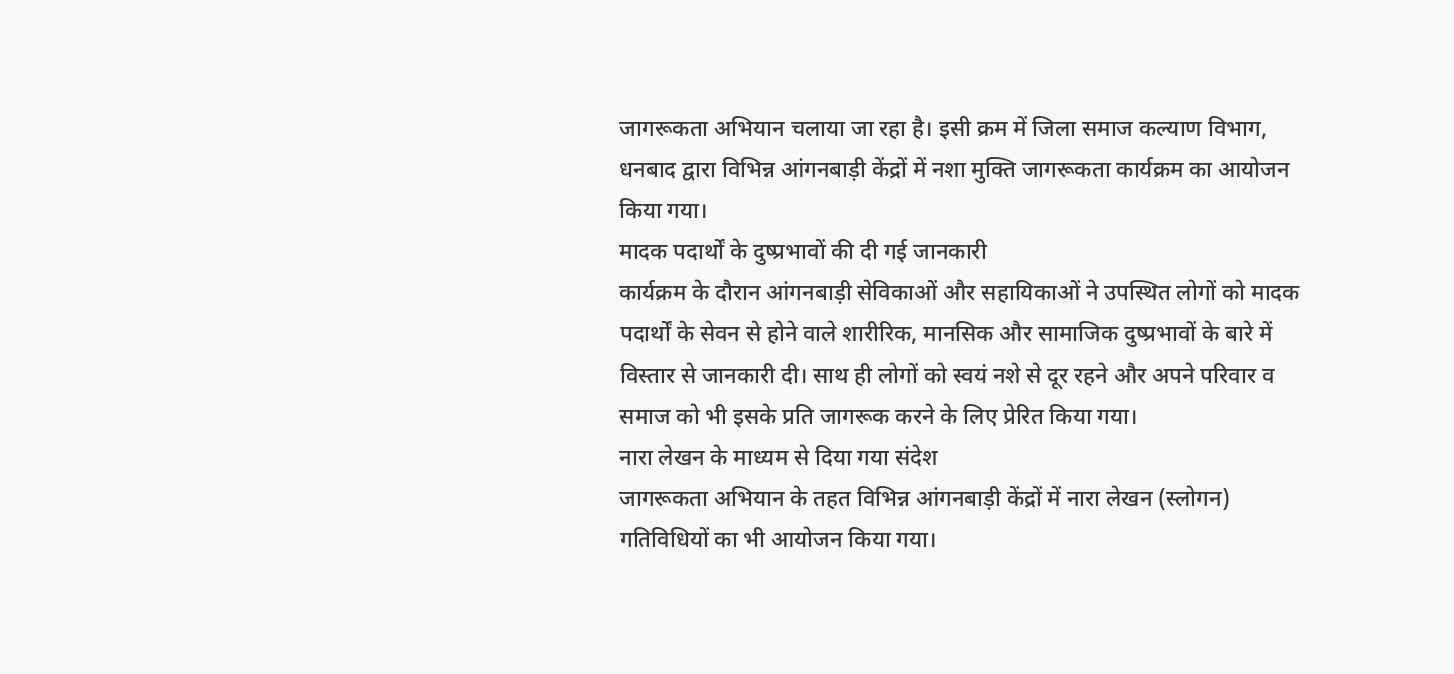जागरूकता अभियान चलाया जा रहा है। इसी क्रम में जिला समाज कल्याण विभाग, धनबाद द्वारा विभिन्न आंगनबाड़ी केंद्रों में नशा मुक्ति जागरूकता कार्यक्रम का आयोजन किया गया।
मादक पदार्थों के दुष्प्रभावों की दी गई जानकारी
कार्यक्रम के दौरान आंगनबाड़ी सेविकाओं और सहायिकाओं ने उपस्थित लोगों को मादक पदार्थों के सेवन से होने वाले शारीरिक, मानसिक और सामाजिक दुष्प्रभावों के बारे में विस्तार से जानकारी दी। साथ ही लोगों को स्वयं नशे से दूर रहने और अपने परिवार व समाज को भी इसके प्रति जागरूक करने के लिए प्रेरित किया गया।
नारा लेखन के माध्यम से दिया गया संदेश
जागरूकता अभियान के तहत विभिन्न आंगनबाड़ी केंद्रों में नारा लेखन (स्लोगन) गतिविधियों का भी आयोजन किया गया।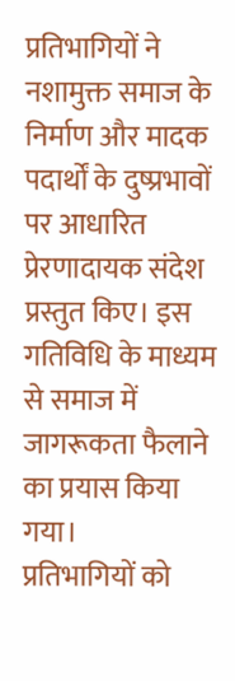प्रतिभागियों ने नशामुक्त समाज के निर्माण और मादक पदार्थों के दुष्प्रभावों पर आधारित प्रेरणादायक संदेश प्रस्तुत किए। इस गतिविधि के माध्यम से समाज में जागरूकता फैलाने का प्रयास किया गया।
प्रतिभागियों को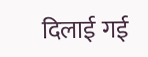दिलाई गई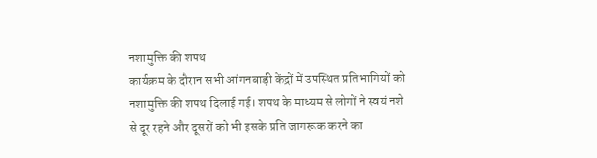नशामुक्ति की शपथ
कार्यक्रम के दौरान सभी आंगनबाड़ी केंद्रों में उपस्थित प्रतिभागियों को नशामुक्ति की शपथ दिलाई गई। शपथ के माध्यम से लोगों ने स्वयं नशे से दूर रहने और दूसरों को भी इसके प्रति जागरूक करने का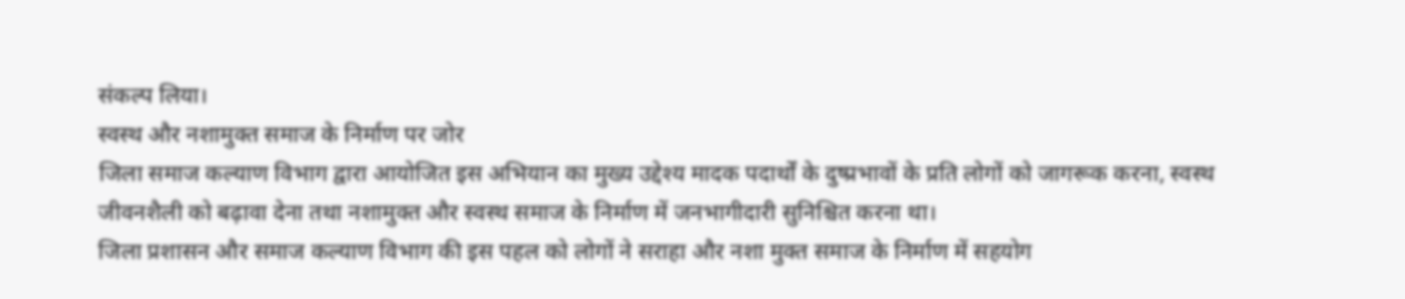संकल्प लिया।
स्वस्थ और नशामुक्त समाज के निर्माण पर जोर
जिला समाज कल्याण विभाग द्वारा आयोजित इस अभियान का मुख्य उद्देश्य मादक पदार्थों के दुष्प्रभावों के प्रति लोगों को जागरूक करना, स्वस्थ जीवनशैली को बढ़ावा देना तथा नशामुक्त और स्वस्थ समाज के निर्माण में जनभागीदारी सुनिश्चित करना था।
जिला प्रशासन और समाज कल्याण विभाग की इस पहल को लोगों ने सराहा और नशा मुक्त समाज के निर्माण में सहयोग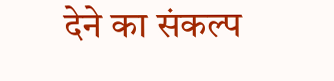देने का संकल्प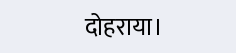दोहराया।